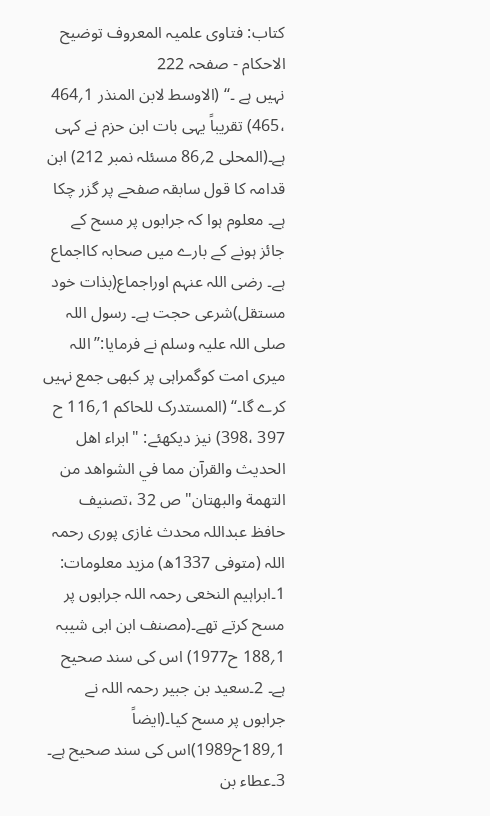کتاب: فتاوی علمیہ المعروف توضیح الاحکام - صفحہ 222
نہیں ہے ۔‘‘ (الاوسط لابن المنذر 1؍464 ،465) تقریباً یہی بات ابن حزم نے کہی ہے۔(المحلی 2؍86 مسئلہ نمبر 212) ابن قدامہ کا قول سابقہ صفحے پر گزر چکا ہے۔ معلوم ہوا کہ جرابوں پر مسح کے جائز ہونے کے بارے میں صحابہ کااجماع ہے۔ رضی اللہ عنہم اوراجماع(بذات خود مستقل)شرعی حجت ہے۔ رسول اللہ صلی اللہ علیہ وسلم نے فرمایا:’’اللہ میری امت کوگمراہی پر کبھی جمع نہیں کرے گا۔‘‘ (المستدرک للحاکم 1؍116 ح 397 ،398) نیز دیکھئے: "ابراء اهل الحديث والقرآن مما في الشواهد من التهمة والبهتان" ص 32 ،تصنیف حافظ عبداللہ محدث غازی پوری رحمہ اللہ (متوفی 1337ھ) مزید معلومات: 1۔ابراہیم النخعی رحمہ اللہ جرابوں پر مسح کرتے تھے۔(مصنف ابن ابی شیبہ 1؍188 ح1977) اس کی سند صحیح ہے۔ 2۔سعید بن جبیر رحمہ اللہ نے جرابوں پر مسح کیا۔(ایضاً 1؍189ح1989)اس کی سند صحیح ہے۔ 3۔عطاء بن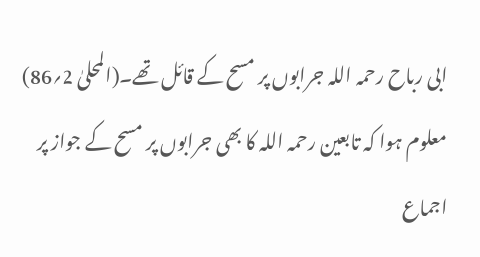ابی رباح رحمہ اللہ جرابوں پر مسح کے قائل تھے۔(المحلیٰ 2؍86) معلوم ہوا کہ تابعین رحمہ اللہ کا بھی جرابوں پر مسح کے جواز پر اجماع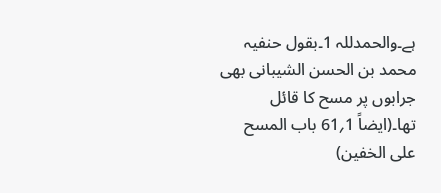ہے۔والحمدللہ 1۔بقول حنفیہ محمد بن الحسن الشیبانی بھی جرابوں پر مسح کا قائل تھا۔(ایضاً 1؍61 باب المسح علی الخفین)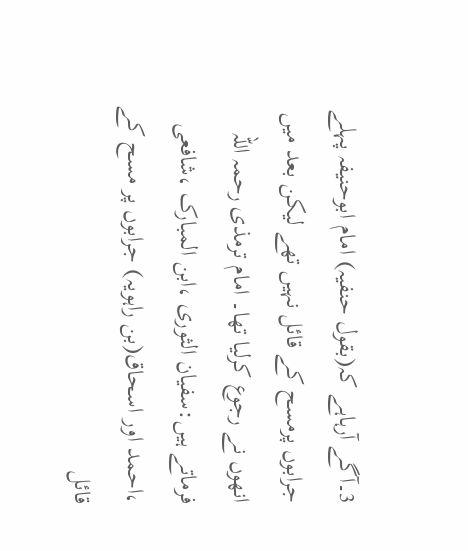3۔آگے آرہاہے کہ(بقول حنفیہ) امام ابوحنیفہ پہلے جرابوں پرمسح کے قائل نہیں تھے لیکن بعد میں انھوں نے رجوع کرلیا تھا۔ امام ترمذی رحمہ اللہ فرماتے ہیں:سفیان الثوری ،ابن المبارک ،شافعی ،احمد اور اسحاق(بن راہویہ) جرابوں پر مسح کے قائل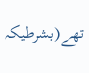تھے(بشرطیکہ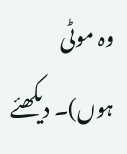وہ موٹی ہوں)۔ دیکھئے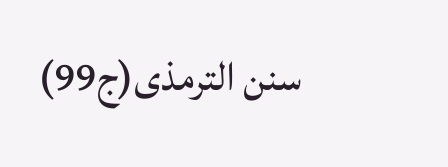سنن الترمذی(ج99)